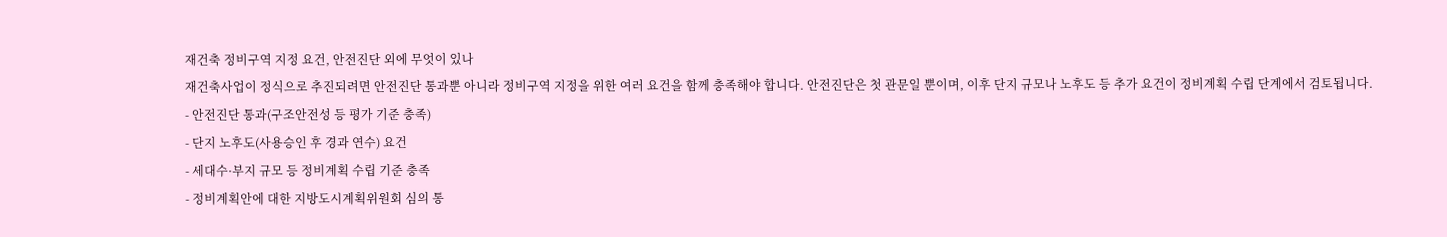재건축 정비구역 지정 요건, 안전진단 외에 무엇이 있나
재건축사업이 정식으로 추진되려면 안전진단 통과뿐 아니라 정비구역 지정을 위한 여러 요건을 함께 충족해야 합니다. 안전진단은 첫 관문일 뿐이며, 이후 단지 규모나 노후도 등 추가 요건이 정비계획 수립 단계에서 검토됩니다.
- 안전진단 통과(구조안전성 등 평가 기준 충족)
- 단지 노후도(사용승인 후 경과 연수) 요건
- 세대수·부지 규모 등 정비계획 수립 기준 충족
- 정비계획안에 대한 지방도시계획위원회 심의 통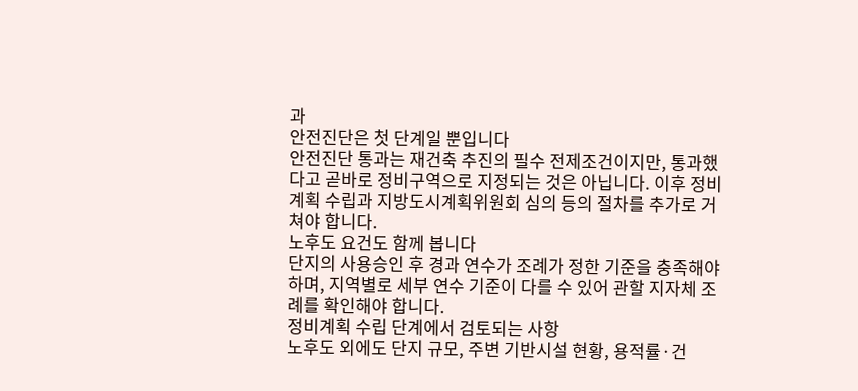과
안전진단은 첫 단계일 뿐입니다
안전진단 통과는 재건축 추진의 필수 전제조건이지만, 통과했다고 곧바로 정비구역으로 지정되는 것은 아닙니다. 이후 정비계획 수립과 지방도시계획위원회 심의 등의 절차를 추가로 거쳐야 합니다.
노후도 요건도 함께 봅니다
단지의 사용승인 후 경과 연수가 조례가 정한 기준을 충족해야 하며, 지역별로 세부 연수 기준이 다를 수 있어 관할 지자체 조례를 확인해야 합니다.
정비계획 수립 단계에서 검토되는 사항
노후도 외에도 단지 규모, 주변 기반시설 현황, 용적률·건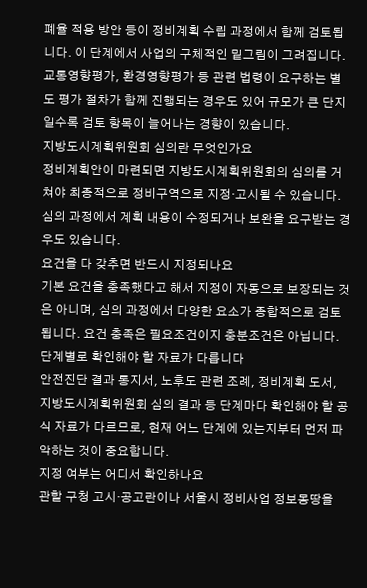폐율 적용 방안 등이 정비계획 수립 과정에서 함께 검토됩니다. 이 단계에서 사업의 구체적인 밑그림이 그려집니다. 교통영향평가, 환경영향평가 등 관련 법령이 요구하는 별도 평가 절차가 함께 진행되는 경우도 있어 규모가 큰 단지일수록 검토 항목이 늘어나는 경향이 있습니다.
지방도시계획위원회 심의란 무엇인가요
정비계획안이 마련되면 지방도시계획위원회의 심의를 거쳐야 최종적으로 정비구역으로 지정·고시될 수 있습니다. 심의 과정에서 계획 내용이 수정되거나 보완을 요구받는 경우도 있습니다.
요건을 다 갖추면 반드시 지정되나요
기본 요건을 충족했다고 해서 지정이 자동으로 보장되는 것은 아니며, 심의 과정에서 다양한 요소가 종합적으로 검토됩니다. 요건 충족은 필요조건이지 충분조건은 아닙니다.
단계별로 확인해야 할 자료가 다릅니다
안전진단 결과 통지서, 노후도 관련 조례, 정비계획 도서, 지방도시계획위원회 심의 결과 등 단계마다 확인해야 할 공식 자료가 다르므로, 현재 어느 단계에 있는지부터 먼저 파악하는 것이 중요합니다.
지정 여부는 어디서 확인하나요
관할 구청 고시·공고란이나 서울시 정비사업 정보몽땅을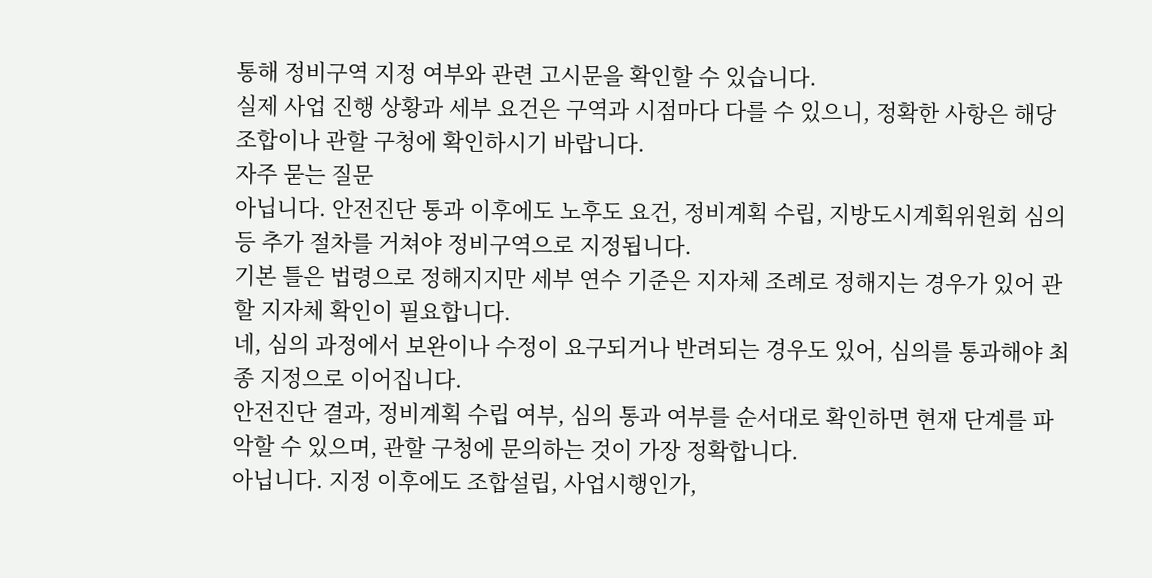통해 정비구역 지정 여부와 관련 고시문을 확인할 수 있습니다.
실제 사업 진행 상황과 세부 요건은 구역과 시점마다 다를 수 있으니, 정확한 사항은 해당 조합이나 관할 구청에 확인하시기 바랍니다.
자주 묻는 질문
아닙니다. 안전진단 통과 이후에도 노후도 요건, 정비계획 수립, 지방도시계획위원회 심의 등 추가 절차를 거쳐야 정비구역으로 지정됩니다.
기본 틀은 법령으로 정해지지만 세부 연수 기준은 지자체 조례로 정해지는 경우가 있어 관할 지자체 확인이 필요합니다.
네, 심의 과정에서 보완이나 수정이 요구되거나 반려되는 경우도 있어, 심의를 통과해야 최종 지정으로 이어집니다.
안전진단 결과, 정비계획 수립 여부, 심의 통과 여부를 순서대로 확인하면 현재 단계를 파악할 수 있으며, 관할 구청에 문의하는 것이 가장 정확합니다.
아닙니다. 지정 이후에도 조합설립, 사업시행인가,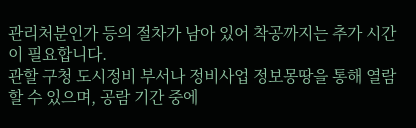관리처분인가 등의 절차가 남아 있어 착공까지는 추가 시간이 필요합니다.
관할 구청 도시정비 부서나 정비사업 정보몽땅을 통해 열람할 수 있으며, 공람 기간 중에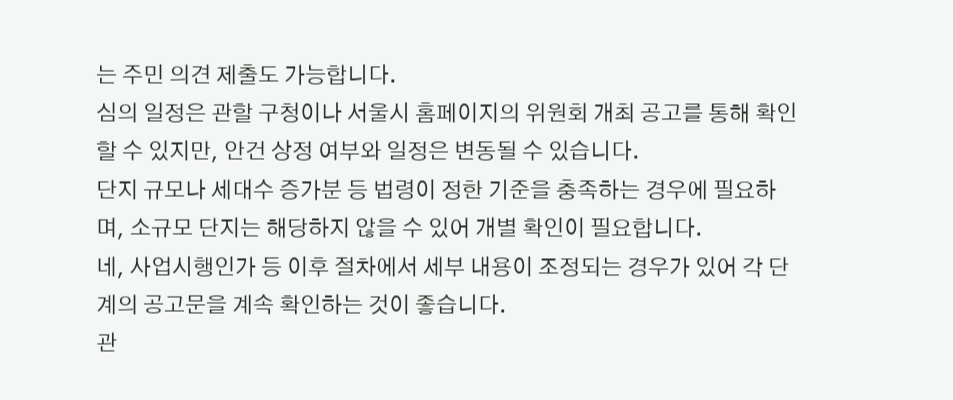는 주민 의견 제출도 가능합니다.
심의 일정은 관할 구청이나 서울시 홈페이지의 위원회 개최 공고를 통해 확인할 수 있지만, 안건 상정 여부와 일정은 변동될 수 있습니다.
단지 규모나 세대수 증가분 등 법령이 정한 기준을 충족하는 경우에 필요하며, 소규모 단지는 해당하지 않을 수 있어 개별 확인이 필요합니다.
네, 사업시행인가 등 이후 절차에서 세부 내용이 조정되는 경우가 있어 각 단계의 공고문을 계속 확인하는 것이 좋습니다.
관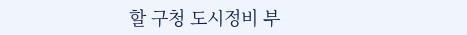할 구청 도시정비 부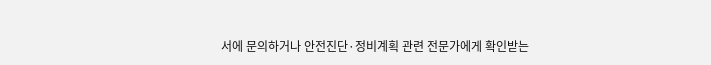서에 문의하거나 안전진단·정비계획 관련 전문가에게 확인받는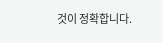것이 정확합니다.